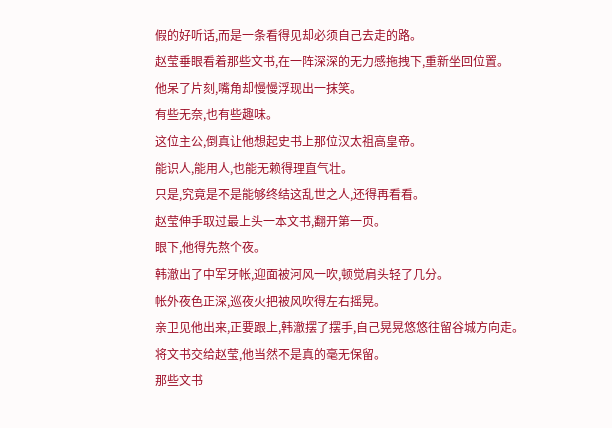假的好听话,而是一条看得见却必须自己去走的路。
赵莹垂眼看着那些文书,在一阵深深的无力感拖拽下,重新坐回位置。
他呆了片刻,嘴角却慢慢浮现出一抹笑。
有些无奈,也有些趣味。
这位主公,倒真让他想起史书上那位汉太祖高皇帝。
能识人,能用人,也能无赖得理直气壮。
只是,究竟是不是能够终结这乱世之人,还得再看看。
赵莹伸手取过最上头一本文书,翻开第一页。
眼下,他得先熬个夜。
韩澈出了中军牙帐,迎面被河风一吹,顿觉肩头轻了几分。
帐外夜色正深,巡夜火把被风吹得左右摇晃。
亲卫见他出来,正要跟上,韩澈摆了摆手,自己晃晃悠悠往留谷城方向走。
将文书交给赵莹,他当然不是真的毫无保留。
那些文书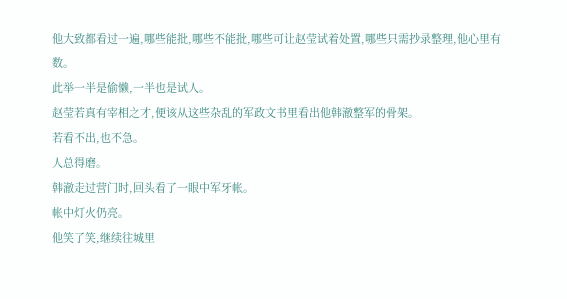他大致都看过一遍,哪些能批,哪些不能批,哪些可让赵莹试着处置,哪些只需抄录整理,他心里有数。
此举一半是偷懒,一半也是试人。
赵莹若真有宰相之才,便该从这些杂乱的军政文书里看出他韩澈整军的骨架。
若看不出,也不急。
人总得磨。
韩澈走过营门时,回头看了一眼中军牙帐。
帐中灯火仍亮。
他笑了笑,继续往城里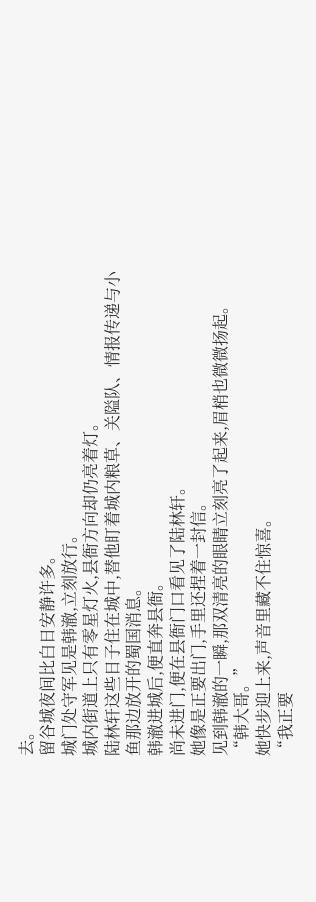去。
留谷城夜间比白日安静许多。
城门处守军见是韩澈,立刻放行。
城内街道上只有零星灯火,县衙方向却仍亮着灯。
陆林轩这些日子住在城中,替他盯着城内粮草、关隘队、情报传递与小鱼那边放开的蜀国消息。
韩澈进城后,便直奔县衙。
尚未进门,便在县衙门口看见了陆林轩。
她像是正要出门,手里还捏着一封信。
见到韩澈的一瞬,那双清亮的眼睛立刻亮了起来,眉梢也微微扬起。
“韩大哥。”
她快步迎上来,声音里藏不住惊喜。
“我正要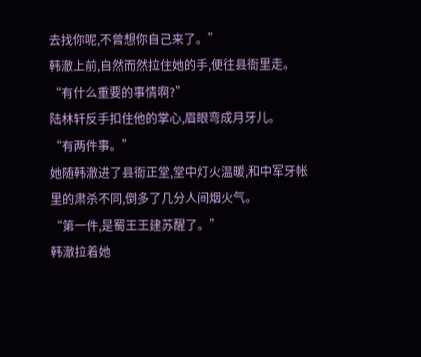去找你呢,不曾想你自己来了。”
韩澈上前,自然而然拉住她的手,便往县衙里走。
“有什么重要的事情啊?”
陆林轩反手扣住他的掌心,眉眼弯成月牙儿。
“有两件事。”
她随韩澈进了县衙正堂,堂中灯火温暖,和中军牙帐里的肃杀不同,倒多了几分人间烟火气。
“第一件,是蜀王王建苏醒了。”
韩澈拉着她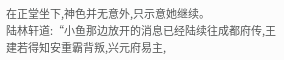在正堂坐下,神色并无意外,只示意她继续。
陆林轩道:“小鱼那边放开的消息已经陆续往成都府传,王建若得知安重霸背叛,兴元府易主,